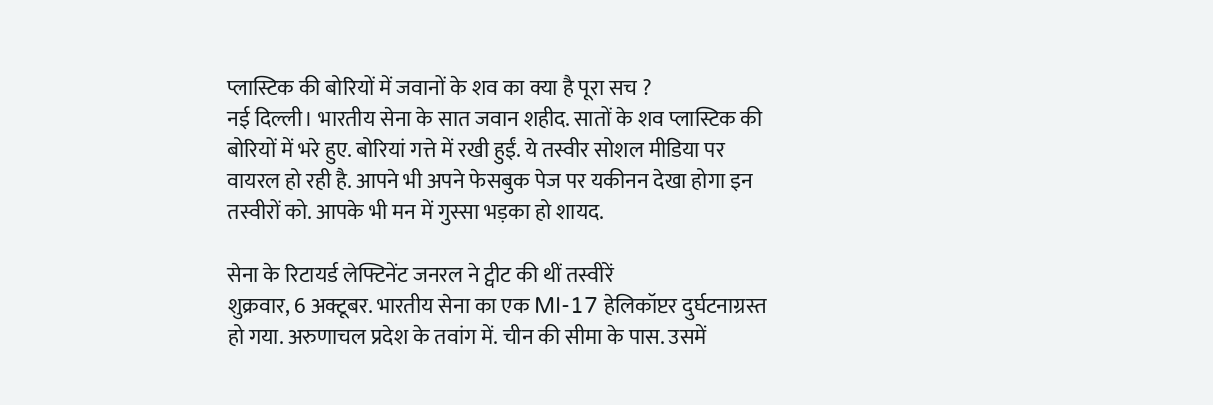प्लास्टिक की बोरियों में जवानों के शव का क्या है पूरा सच ?
नई दिल्ली। भारतीय सेना के सात जवान शहीद. सातों के शव प्लास्टिक की बोरियों में भरे हुए. बोरियां गत्ते में रखी हुईं. ये तस्वीर सोशल मीडिया पर वायरल हो रही है. आपने भी अपने फेसबुक पेज पर यकीनन देखा होगा इन तस्वीरों को. आपके भी मन में गुस्सा भड़का हो शायद.

सेना के रिटायर्ड लेफ्टिनेंट जनरल ने ट्वीट की थीं तस्वीरें
शुक्रवार, 6 अक्टूबर. भारतीय सेना का एक MI-17 हेलिकॉप्टर दुर्घटनाग्रस्त हो गया. अरुणाचल प्रदेश के तवांग में. चीन की सीमा के पास. उसमें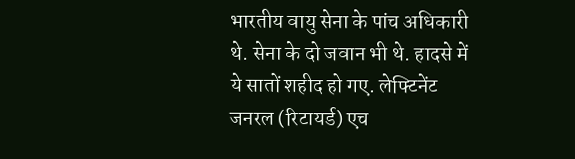भारतीय वायु सेना के पांच अधिकारी थे. सेना के दो जवान भी थे. हादसे में ये सातों शहीद हो गए. लेफ्टिनेंट जनरल (रिटायर्ड) एच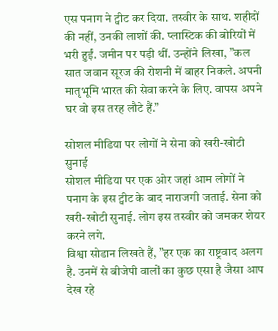एस पनाग ने ट्वीट कर दिया. तस्वीर के साथ. शहीदों की नहीं, उनकी लाशों की. प्लास्टिक की बोरियों में भरी हुईं. जमीन पर पड़ी थीं. उन्होंने लिखा, ”कल सात जवान सूरज की रोशनी में बाहर निकले. अपनी मातृभूमि भारत की सेवा करने के लिए. वापस अपने घर वो इस तरह लौटे हैं.”

सोशल मीडिया पर लोगों ने सेना को खरी-खोटी सुनाई
सोशल मीडिया पर एक ओर जहां आम लोगों ने पनाग के इस ट्वीट के बाद नाराजगी जताई. सेना को खरी-खोटी सुनाई. लोग इस तस्वीर को जमकर शेयर करने लगे.
विश्वा सोडान लिखते हैं, ”हर एक का राष्ट्रवाद अलग है. उनमें से बीजेपी वालों का कुछ एसा है जैसा आप देख रहे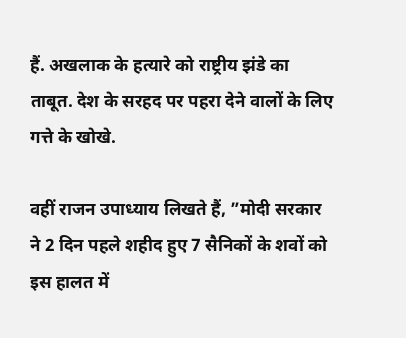हैं. अखलाक के हत्यारे को राष्ट्रीय झंडे का ताबूत. देश के सरहद पर पहरा देने वालों के लिए गत्ते के खोखे.

वहीं राजन उपाध्याय लिखते हैं, ”मोदी सरकार ने 2 दिन पहले शहीद हुए 7 सैनिकों के शवों को इस हालत में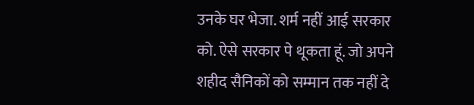उनके घर भेजा. शर्म नहीं आई सरकार को. ऐसे सरकार पे थूकता हूं. जो अपने शहीद सैनिकों को सम्मान तक नहीं दे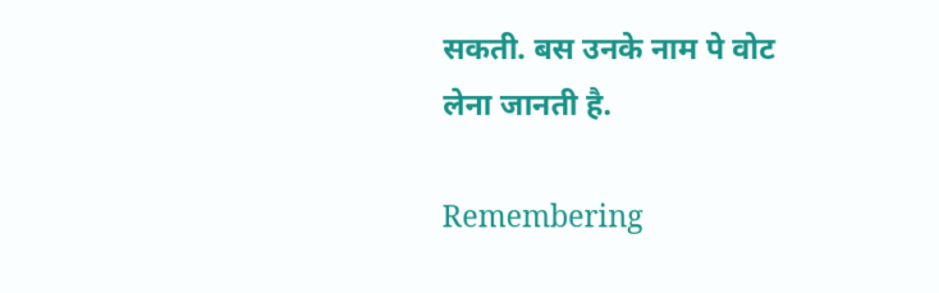सकती. बस उनके नाम पे वोट लेना जानती है.

Remembering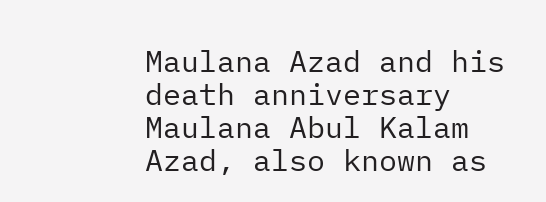Maulana Azad and his death anniversary
Maulana Abul Kalam Azad, also known as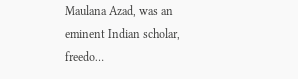Maulana Azad, was an eminent Indian scholar, freedo…